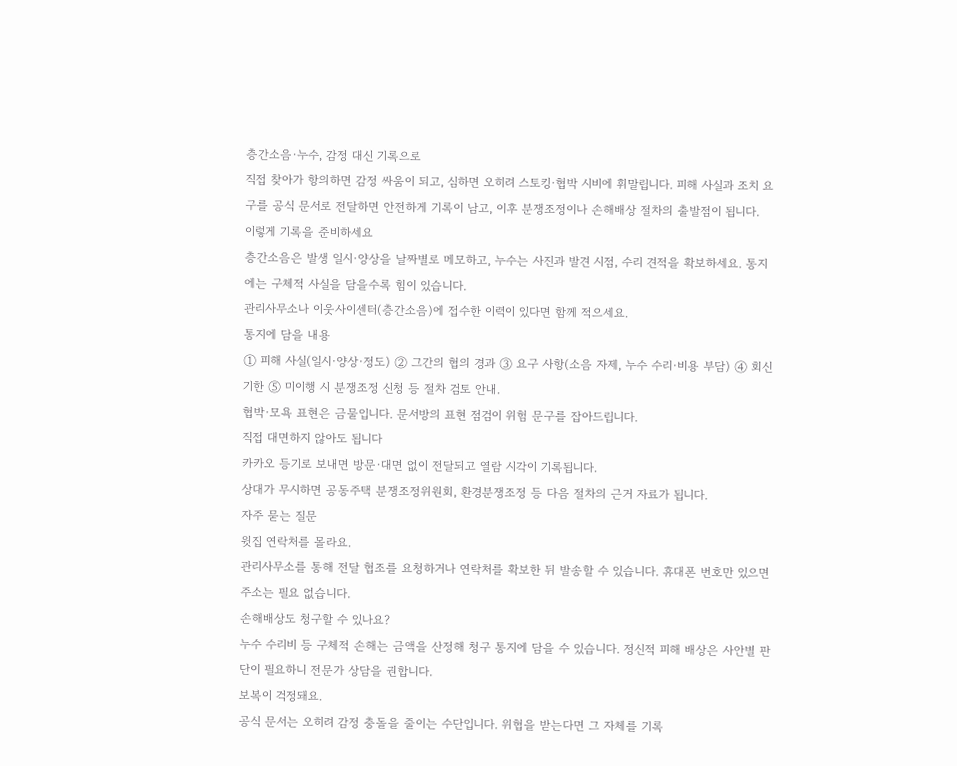층간소음·누수, 감정 대신 기록으로
직접 찾아가 항의하면 감정 싸움이 되고, 심하면 오히려 스토킹·협박 시비에 휘말립니다. 피해 사실과 조치 요구를 공식 문서로 전달하면 안전하게 기록이 남고, 이후 분쟁조정이나 손해배상 절차의 출발점이 됩니다.
이렇게 기록을 준비하세요
층간소음은 발생 일시·양상을 날짜별로 메모하고, 누수는 사진과 발견 시점, 수리 견적을 확보하세요. 통지에는 구체적 사실을 담을수록 힘이 있습니다.
관리사무소나 이웃사이센터(층간소음)에 접수한 이력이 있다면 함께 적으세요.
통지에 담을 내용
① 피해 사실(일시·양상·정도) ② 그간의 협의 경과 ③ 요구 사항(소음 자제, 누수 수리·비용 부담) ④ 회신 기한 ⑤ 미이행 시 분쟁조정 신청 등 절차 검토 안내.
협박·모욕 표현은 금물입니다. 문서방의 표현 점검이 위험 문구를 잡아드립니다.
직접 대면하지 않아도 됩니다
카카오 등기로 보내면 방문·대면 없이 전달되고 열람 시각이 기록됩니다.
상대가 무시하면 공동주택 분쟁조정위원회, 환경분쟁조정 등 다음 절차의 근거 자료가 됩니다.
자주 묻는 질문
윗집 연락처를 몰라요.
관리사무소를 통해 전달 협조를 요청하거나 연락처를 확보한 뒤 발송할 수 있습니다. 휴대폰 번호만 있으면 주소는 필요 없습니다.
손해배상도 청구할 수 있나요?
누수 수리비 등 구체적 손해는 금액을 산정해 청구 통지에 담을 수 있습니다. 정신적 피해 배상은 사안별 판단이 필요하니 전문가 상담을 권합니다.
보복이 걱정돼요.
공식 문서는 오히려 감정 충돌을 줄이는 수단입니다. 위협을 받는다면 그 자체를 기록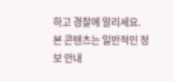하고 경찰에 알리세요.
본 콘텐츠는 일반적인 정보 안내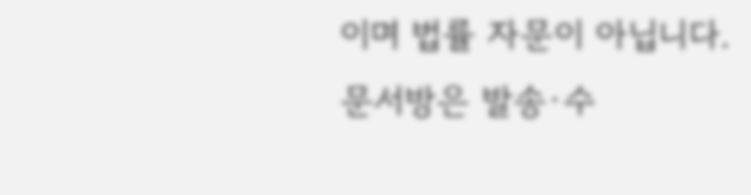이며 법률 자문이 아닙니다.
문서방은 발송·수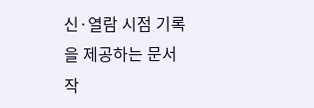신·열람 시점 기록을 제공하는 문서 작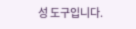성 도구입니다.